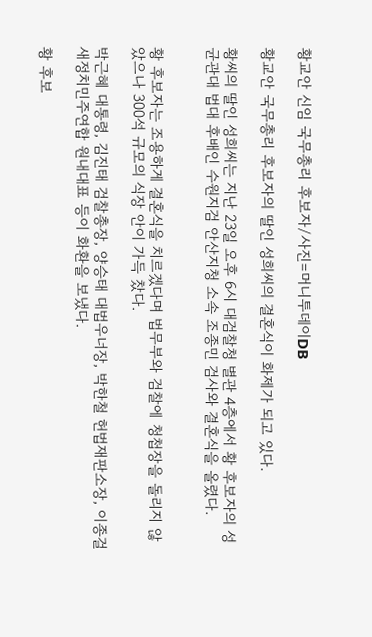황교안 신임 국무총리 후보자/사진=머니투데이DB

황교안 국무총리 후보자의 딸인 성희씨의 결혼식이 화제가 되고 있다.

황씨의 딸인 성희씨는 지난 23일 오후 6시 대검찰청 별관 4층에서 황 후보자의 성균관대 법대 후배인 수원지검 안산지청 소속 조종민 검사와 결혼식을 올렸다.


황 후보자는 조용하게 결혼식을 치르겠다며 법무부와 검찰에 청첩장을 돌리지 않았으나 300석 규모의 식장 안이 가득 찼다.

박근혜 대통령, 김진태 검찰총장, 양승태 대법우너장, 박한철 헌법재판소장, 이종걸 새정치민주연합 원내대표 등이 화환을 보냈다.

황 후보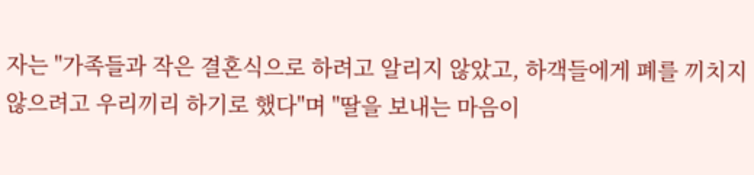자는 "가족들과 작은 결혼식으로 하려고 알리지 않았고, 하객들에게 폐를 끼치지 않으려고 우리끼리 하기로 했다"며 "딸을 보내는 마음이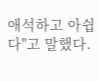애석하고 아쉽다"고 말했다.